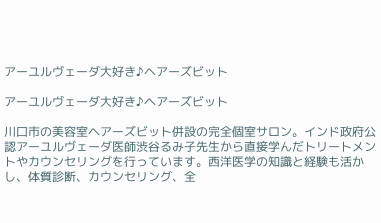アーユルヴェーダ大好き♪ヘアーズビット

アーユルヴェーダ大好き♪ヘアーズビット

川口市の美容室ヘアーズビット併設の完全個室サロン。インド政府公認アーユルヴェーダ医師渋谷るみ子先生から直接学んだトリートメントやカウンセリングを行っています。西洋医学の知識と経験も活かし、体質診断、カウンセリング、全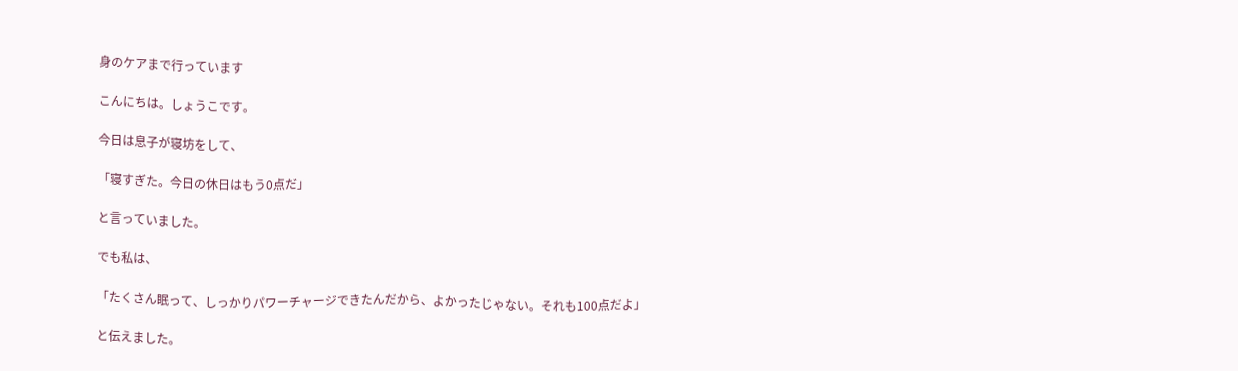身のケアまで行っています

こんにちは。しょうこです。

今日は息子が寝坊をして、

「寝すぎた。今日の休日はもう0点だ」

と言っていました。

でも私は、

「たくさん眠って、しっかりパワーチャージできたんだから、よかったじゃない。それも100点だよ」

と伝えました。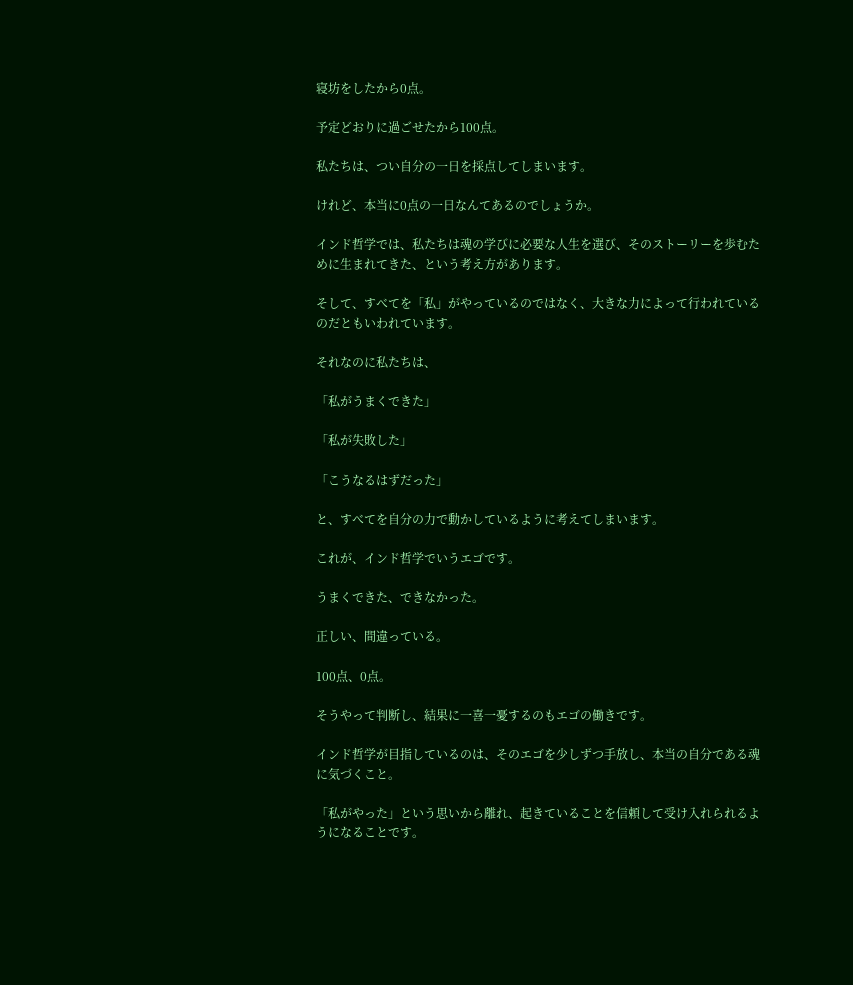寝坊をしたから0点。

予定どおりに過ごせたから100点。

私たちは、つい自分の一日を採点してしまいます。

けれど、本当に0点の一日なんてあるのでしょうか。

インド哲学では、私たちは魂の学びに必要な人生を選び、そのストーリーを歩むために生まれてきた、という考え方があります。

そして、すべてを「私」がやっているのではなく、大きな力によって行われているのだともいわれています。

それなのに私たちは、

「私がうまくできた」

「私が失敗した」

「こうなるはずだった」

と、すべてを自分の力で動かしているように考えてしまいます。

これが、インド哲学でいうエゴです。

うまくできた、できなかった。

正しい、間違っている。

100点、0点。

そうやって判断し、結果に一喜一憂するのもエゴの働きです。

インド哲学が目指しているのは、そのエゴを少しずつ手放し、本当の自分である魂に気づくこと。

「私がやった」という思いから離れ、起きていることを信頼して受け入れられるようになることです。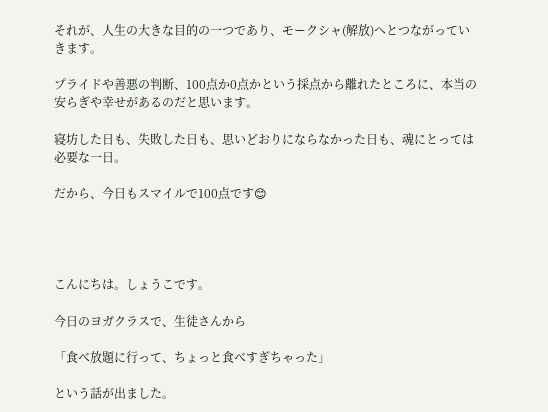それが、人生の大きな目的の一つであり、モークシャ(解放)へとつながっていきます。

プライドや善悪の判断、100点か0点かという採点から離れたところに、本当の安らぎや幸せがあるのだと思います。

寝坊した日も、失敗した日も、思いどおりにならなかった日も、魂にとっては必要な一日。

だから、今日もスマイルで100点です😊




こんにちは。しょうこです。

今日のヨガクラスで、生徒さんから

「食べ放題に行って、ちょっと食べすぎちゃった」

という話が出ました。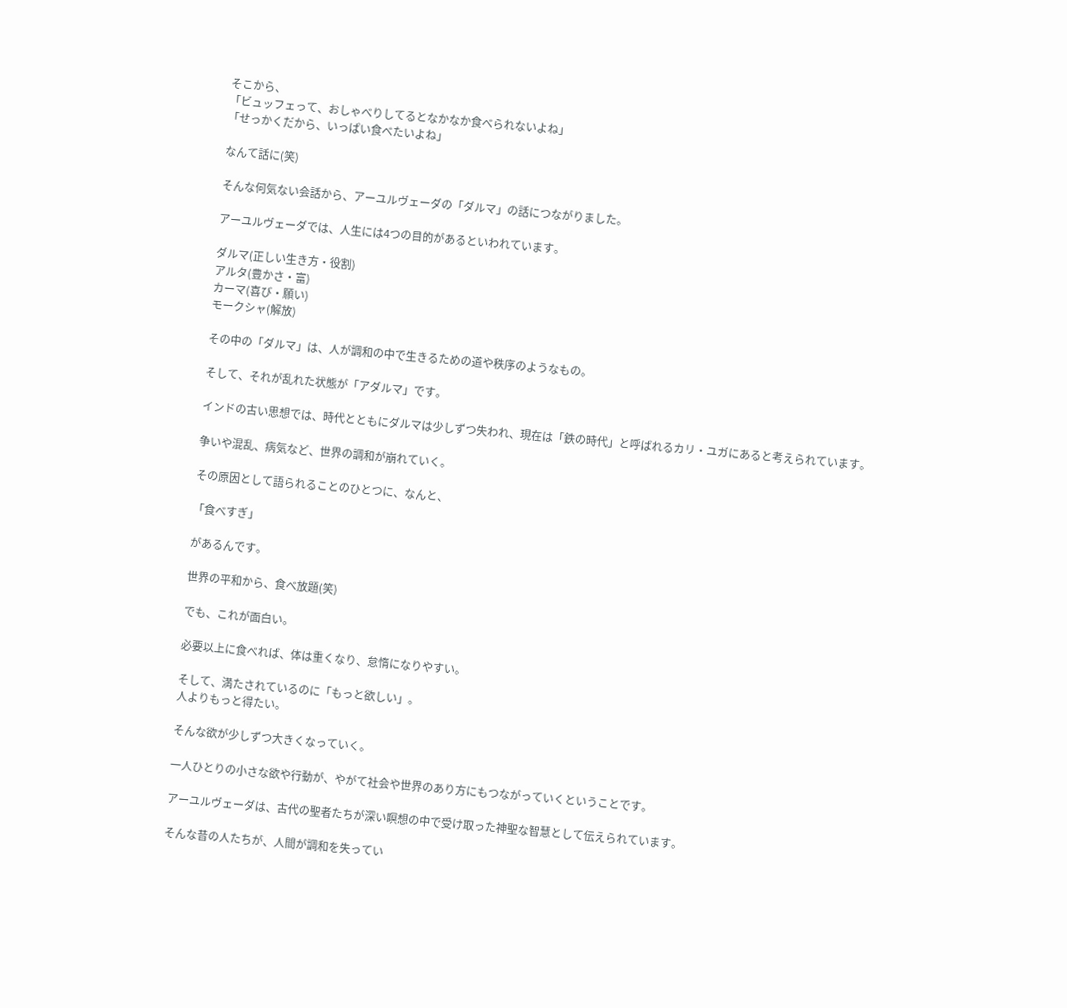そこから、
「ビュッフェって、おしゃべりしてるとなかなか食べられないよね」
「せっかくだから、いっぱい食べたいよね」

なんて話に(笑)

そんな何気ない会話から、アーユルヴェーダの「ダルマ」の話につながりました。

アーユルヴェーダでは、人生には4つの目的があるといわれています。

ダルマ(正しい生き方・役割)
アルタ(豊かさ・富)
カーマ(喜び・願い)
モークシャ(解放)

その中の「ダルマ」は、人が調和の中で生きるための道や秩序のようなもの。

そして、それが乱れた状態が「アダルマ」です。

インドの古い思想では、時代とともにダルマは少しずつ失われ、現在は「鉄の時代」と呼ばれるカリ・ユガにあると考えられています。

争いや混乱、病気など、世界の調和が崩れていく。

その原因として語られることのひとつに、なんと、

「食べすぎ」

があるんです。

世界の平和から、食べ放題(笑)

でも、これが面白い。

必要以上に食べれば、体は重くなり、怠惰になりやすい。

そして、満たされているのに「もっと欲しい」。
人よりもっと得たい。

そんな欲が少しずつ大きくなっていく。

一人ひとりの小さな欲や行動が、やがて社会や世界のあり方にもつながっていくということです。

アーユルヴェーダは、古代の聖者たちが深い瞑想の中で受け取った神聖な智慧として伝えられています。

そんな昔の人たちが、人間が調和を失ってい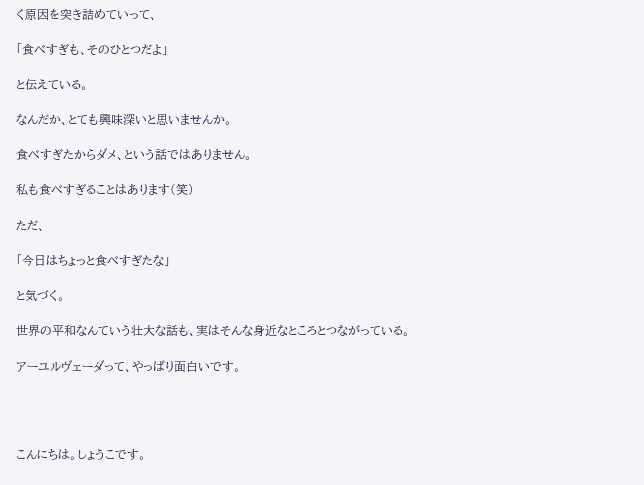く原因を突き詰めていって、

「食べすぎも、そのひとつだよ」

と伝えている。

なんだか、とても興味深いと思いませんか。

食べすぎたからダメ、という話ではありません。

私も食べすぎることはあります(笑)

ただ、

「今日はちょっと食べすぎたな」

と気づく。

世界の平和なんていう壮大な話も、実はそんな身近なところとつながっている。

アーユルヴェーダって、やっぱり面白いです。




こんにちは。しょうこです。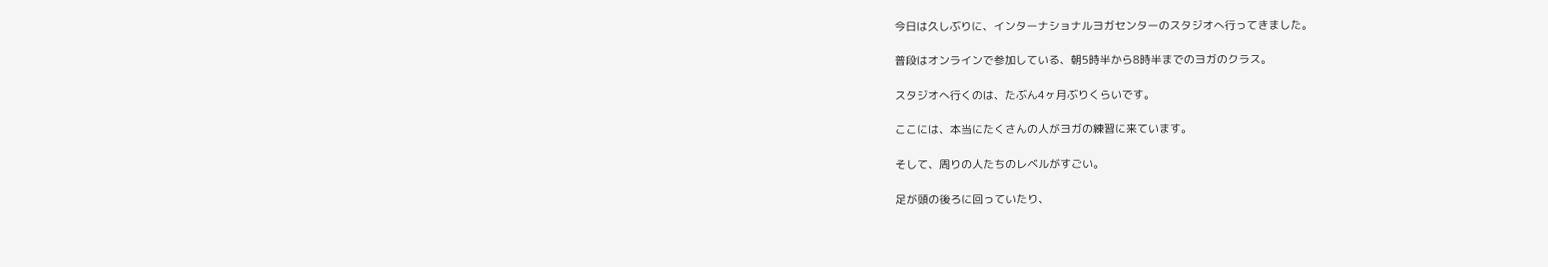今日は久しぶりに、インターナショナルヨガセンターのスタジオへ行ってきました。

普段はオンラインで参加している、朝5時半から8時半までのヨガのクラス。

スタジオへ行くのは、たぶん4ヶ月ぶりくらいです。

ここには、本当にたくさんの人がヨガの練習に来ています。

そして、周りの人たちのレベルがすごい。

足が頭の後ろに回っていたり、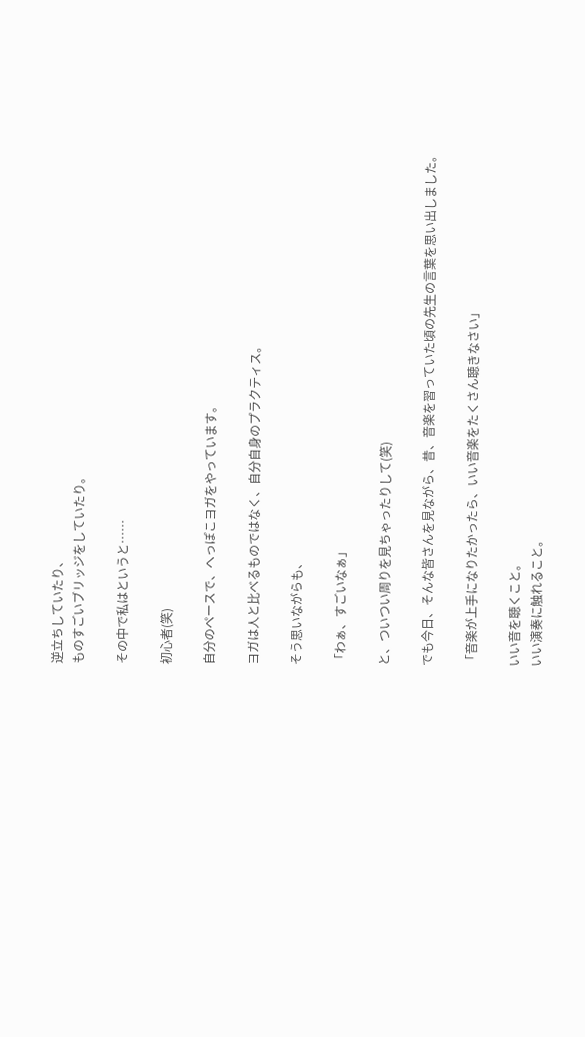逆立ちしていたり、
ものすごいブリッジをしていたり。

その中で私はというと……

初心者(笑)

自分のペースで、へっぽこヨガをやっています。

ヨガは人と比べるものではなく、自分自身のプラクティス。

そう思いながらも、

「わぁ、すごいなぁ」

と、ついつい周りを見ちゃったりして(笑)

でも今日、そんな皆さんを見ながら、昔、音楽を習っていた頃の先生の言葉を思い出しました。

「音楽が上手になりたかったら、いい音楽をたくさん聴きなさい」

いい音を聴くこと。
いい演奏に触れること。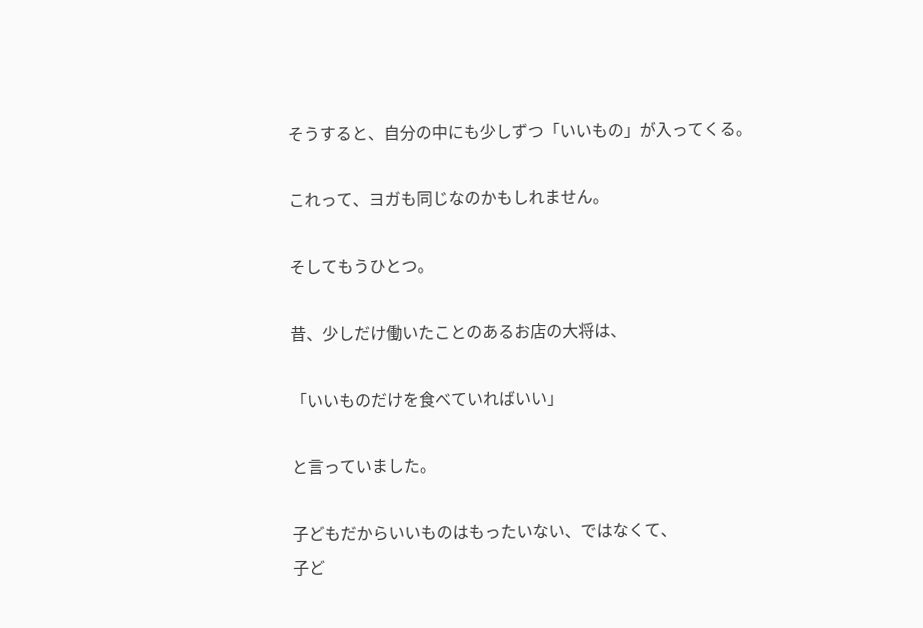そうすると、自分の中にも少しずつ「いいもの」が入ってくる。

これって、ヨガも同じなのかもしれません。

そしてもうひとつ。

昔、少しだけ働いたことのあるお店の大将は、

「いいものだけを食べていればいい」

と言っていました。

子どもだからいいものはもったいない、ではなくて、
子ど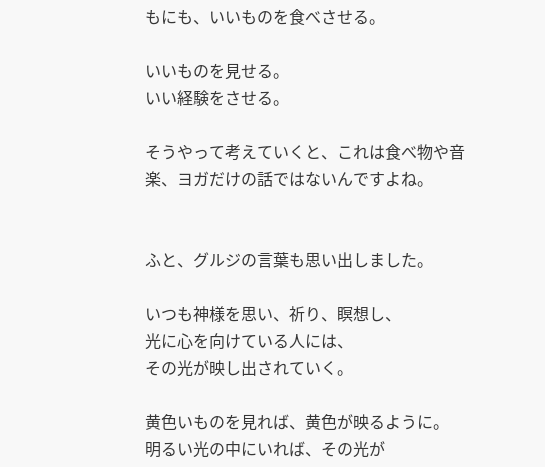もにも、いいものを食べさせる。

いいものを見せる。
いい経験をさせる。

そうやって考えていくと、これは食べ物や音楽、ヨガだけの話ではないんですよね。


ふと、グルジの言葉も思い出しました。

いつも神様を思い、祈り、瞑想し、
光に心を向けている人には、
その光が映し出されていく。

黄色いものを見れば、黄色が映るように。
明るい光の中にいれば、その光が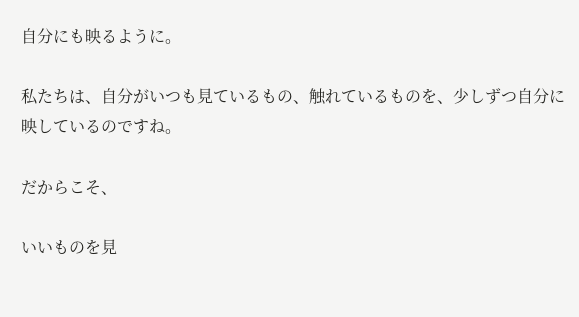自分にも映るように。

私たちは、自分がいつも見ているもの、触れているものを、少しずつ自分に映しているのですね。

だからこそ、

いいものを見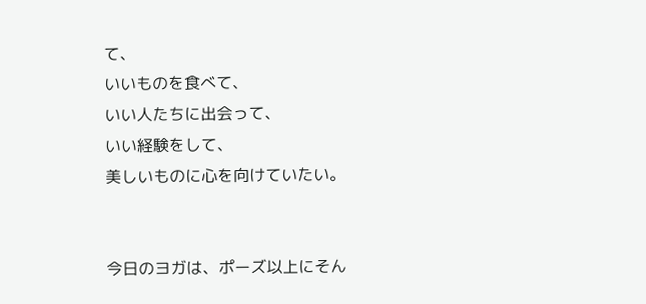て、
いいものを食べて、
いい人たちに出会って、
いい経験をして、
美しいものに心を向けていたい。


今日のヨガは、ポーズ以上にそん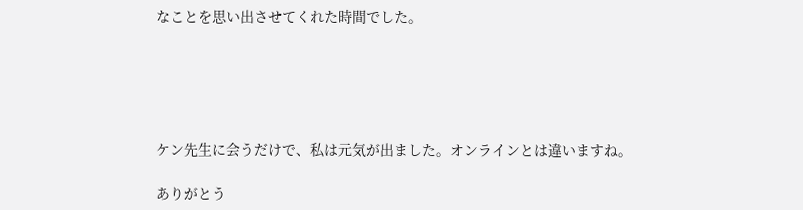なことを思い出させてくれた時間でした。





ケン先生に会うだけで、私は元気が出ました。オンラインとは違いますね。

ありがとう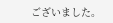ございました。